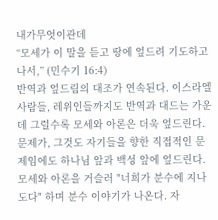내가무엇이관데
“모세가 이 말을 듣고 땅에 엎드려 기도하고 나서,” (민수기 16:4)
반역과 엎드림의 대조가 연속된다. 이스라엘 사람들, 레위인들까지도 반역과 대드는 가운데 그럴수록 모세와 아론은 더욱 엎드린다. 문제가, 그것도 자기들을 향한 직접적인 문제임에도 하나님 앞과 백성 앞에 엎드린다.
모세와 아론을 거슬러 "너희가 분수에 지나도다" 하며 분수 이야기가 나온다. 자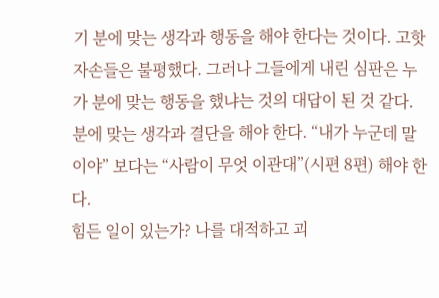기 분에 맞는 생각과 행동을 해야 한다는 것이다. 고핫 자손들은 불평했다. 그러나 그들에게 내린 심판은 누가 분에 맞는 행동을 했냐는 것의 대답이 된 것 같다. 분에 맞는 생각과 결단을 해야 한다. “내가 누군데 말이야” 보다는 “사람이 무엇 이관대”(시편 8편) 해야 한다.
힘든 일이 있는가? 나를 대적하고 괴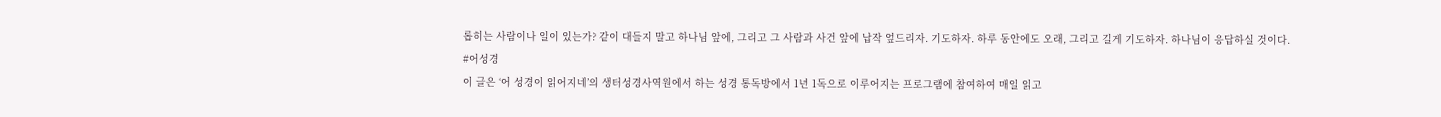롭히는 사람이나 일이 있는가? 같이 대들지 말고 하나님 앞에, 그리고 그 사람과 사건 앞에 납작 엎드리자. 기도하자. 하루 동안에도 오래, 그리고 길게 기도하자. 하나님이 응답하실 것이다.
#어성경
이 글은 ‘어 성경이 읽어지네’의 생터성경사역원에서 하는 성경 통독방에서 1년 1독으로 이루어지는 프로그램에 참여하여 매일 읽고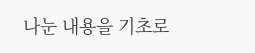나눈 내용을 기초로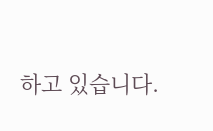하고 있습니다.